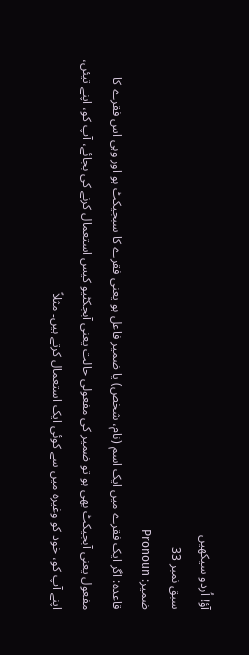آؤ! اُردو سیکھیں
سبق نمبر 33
ضمیر: Pronoun
قاعدہ: اگر ایک فقرے میں ایک اسم (نام، شخص) یا ضمیر فاعل ہو یعنی فقرے کا سبجیکٹ ہو اور وہی اس فقرے کا مفعول یعنی آبجیکٹ بھی ہو تو ضمیر کی مفعولی حالت یعنی آبجکٹیو کیس استعمال کرنے کی بجائے، آپ کو، اپنے تیئں، اپنے آپ کو، خود کو وغیرہ میں سے کوئی ایک استعمال کرتے ہیں۔ مثلاً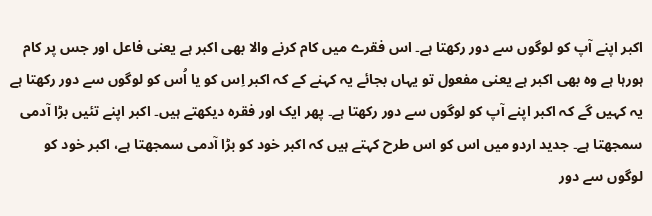اکبر اپنے آپ کو لوگوں سے دور رکھتا ہے۔ اس فقرے میں کام کرنے والا بھی اکبر ہے یعنی فاعل اور جس پر کام ہورہا ہے وہ بھی اکبر ہے یعنی مفعول تو یہاں بجائے یہ کہنے کے کہ اکبر اِس کو یا اُس کو لوگوں سے دور رکھتا ہے یہ کہیں گے کہ اکبر اپنے آپ کو لوگوں سے دور رکھتا ہے۔ پھر ایک اور فقرہ دیکھتے ہیں۔ اکبر اپنے تئیں بڑا آدمی سمجھتا ہے۔ جدید اردو میں اس کو اس طرح کہتے ہیں کہ اکبر خود کو بڑا آدمی سمجھتا ہے، اکبر خود کو لوگوں سے دور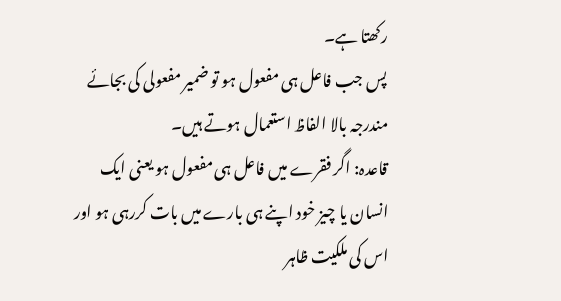رکھتا ہے۔
پس جب فاعل ہی مفعول ہو تو ضمیر مفعولی کی بجائے مندرجہ بالا الفاظ استعمال ہوتے ہیں۔
قاعدہ: اگر فقرے میں فاعل ہی مفعول ہو یعنی ایک انسان یا چیز خود اپنے ہی بارے میں بات کررہی ہو اور اس کی ملکیت ظاہر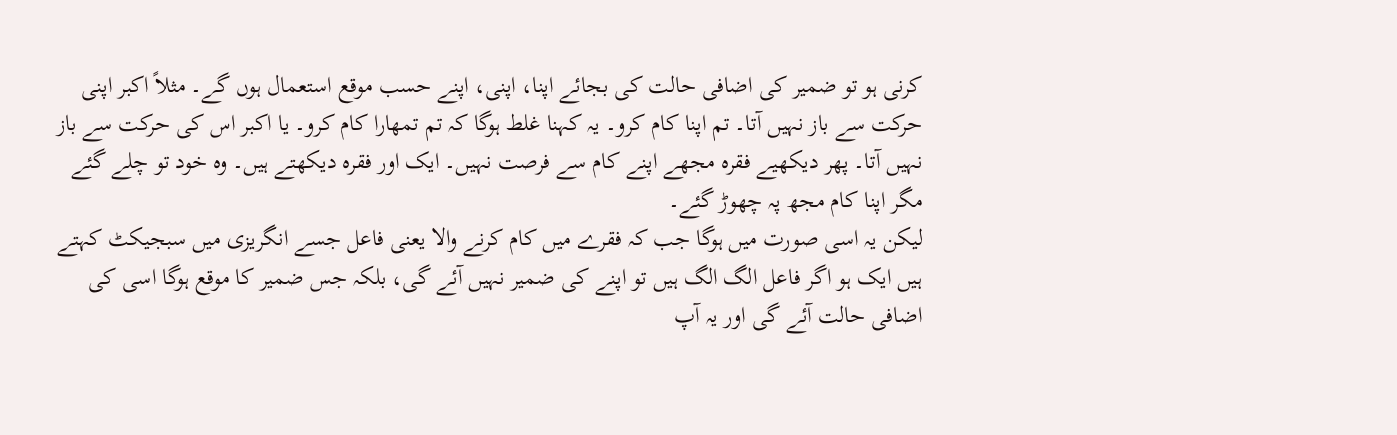کرنی ہو تو ضمیر کی اضافی حالت کی بجائے اپنا، اپنی، اپنے حسب موقع استعمال ہوں گے۔ مثلاً اکبر اپنی حرکت سے باز نہیں آتا۔ تم اپنا کام کرو۔ یہ کہنا غلط ہوگا کہ تم تمھارا کام کرو۔ یا اکبر اس کی حرکت سے باز نہیں آتا۔ پھر دیکھیے فقرہ مجھے اپنے کام سے فرصت نہیں۔ ایک اور فقرہ دیکھتے ہیں۔ وہ خود تو چلے گئے مگر اپنا کام مجھ پہ چھوڑ گئے۔
لیکن یہ اسی صورت میں ہوگا جب کہ فقرے میں کام کرنے والا یعنی فاعل جسے انگریزی میں سبجیکٹ کہتے ہیں ایک ہو اگر فاعل الگ الگ ہیں تو اپنے کی ضمیر نہیں آئے گی، بلکہ جس ضمیر کا موقع ہوگا اسی کی اضافی حالت آئے گی اور یہ آپ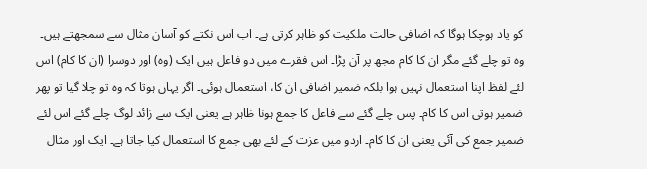کو یاد ہوچکا ہوگا کہ اضافی حالت ملکیت کو ظاہر کرتی ہے۔ اب اس نکتے کو آسان مثال سے سمجھتے ہیں۔
وہ تو چلے گئے مگر ان کا کام مجھ پر آن پڑا۔ اس فقرے میں دو فاعل ہیں ایک (وہ) اور دوسرا (ان کا کام) اس لئے لفظ اپنا استعمال نہیں ہوا بلکہ ضمیر اضافی ان کا، استعمال ہوئی۔ اگر یہاں ہوتا کہ وہ تو چلا گیا تو پھر ضمیر ہوتی اس کا کام۔ پس چلے گئے سے فاعل کا جمع ہونا ظاہر ہے یعنی ایک سے زائد لوگ چلے گئے اس لئے ضمیر جمع کی آئی یعنی ان کا کام۔ اردو میں عزت کے لئے بھی جمع کا استعمال کیا جاتا ہے۔ ایک اور مثال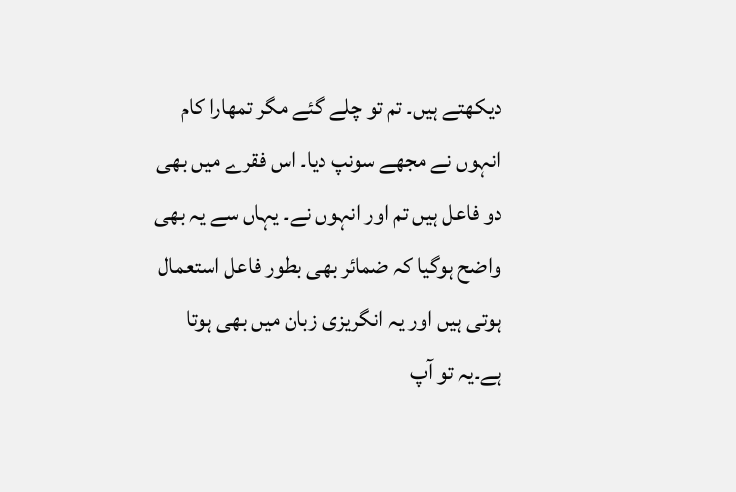دیکھتے ہیں۔ تم تو چلے گئے مگر تمھارا کام انہوں نے مجھے سونپ دیا۔ اس فقرے میں بھی دو فاعل ہیں تم اور انہوں نے۔ یہاں سے یہ بھی واضح ہوگیا کہ ضمائر بھی بطور فاعل استعمال ہوتی ہیں اور یہ انگریزی زبان میں بھی ہوتا ہے۔یہ تو آپ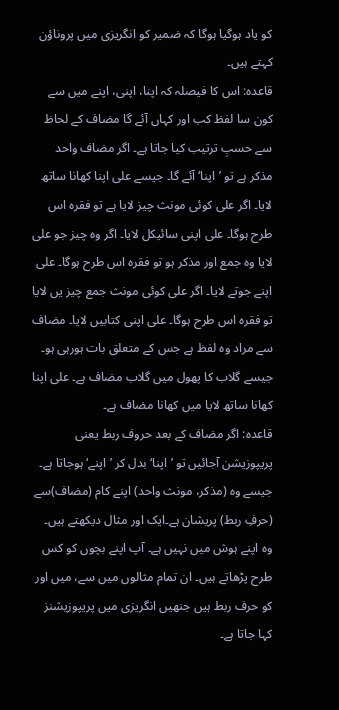کو یاد ہوگیا ہوگا کہ ضمیر کو انگریزی میں پروناؤن کہتے ہیں۔
قاعدہ: اس کا فیصلہ کہ اپنا، اپنی، اپنے میں سے کون سا لفظ کب اور کہاں آئے گا مضاف کے لحاظ سے حسبِ ترتیب کیا جاتا ہے۔ اگر مضاف واحد مذکر ہے تو ’اپنا‘ آئے گا۔ جیسے علی اپنا کھانا ساتھ لایا۔ اگر علی کوئی مونث چیز لایا ہے تو فقرہ اس طرح ہوگا۔ علی اپنی سائیکل لایا۔ اگر وہ چیز جو علی لایا وہ جمع اور مذکر ہو تو فقرہ اس طرح ہوگا۔ علی اپنے جوتے لایا۔ اگر علی کوئی مونث جمع چیز یں لایا تو فقرہ اس طرح ہوگا۔ علی اپنی کتابیں لایا۔ مضاف سے مراد وہ لفظ ہے جس کے متعلق بات ہورہی ہو۔ جیسے گلاب کا پھول میں گلاب مضاف ہے۔ علی اپنا کھانا ساتھ لایا میں کھانا مضاف ہے۔
قاعدہ: اگر مضاف کے بعد حروف ربط یعنی پریپوزیشن آجائیں تو ’اپنا‘ بدل کر ’اپنے‘ ہوجاتا ہے۔ جیسے وہ (مذکر، مونث واحد) اپنے کام (مضاف)سے (حرفِ ربط) پریشان ہے۔ایک اور مثال دیکھتے ہیں۔ وہ اپنے ہوش میں نہیں ہے۔ آپ اپنے بچوں کو کس طرح پڑھاتے ہیں۔ ان تمام مثالوں میں سے، میں اور کو حرف ربط ہیں جنھیں انگریزی میں پریپوزیشنز کہا جاتا ہے۔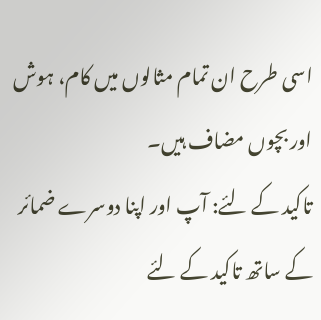اسی طرح ان تمام مثالوں میں کام، ہوش اور بچوں مضاف ہیں۔
تاکید کے لئے: آپ اور اپنا دوسرے ضمائر کے ساتھ تاکید کے لئے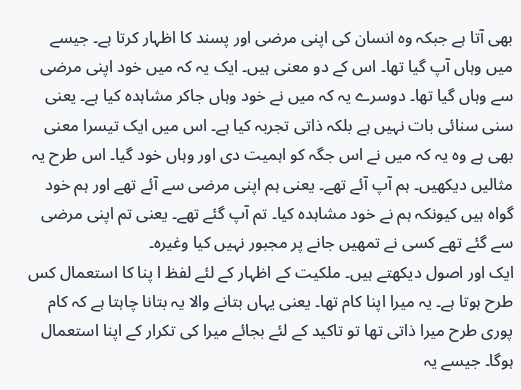بھی آتا ہے جبکہ وہ انسان کی اپنی مرضی اور پسند کا اظہار کرتا ہے۔ جیسے میں وہاں آپ گیا تھا۔ اس کے دو معنی ہیں۔ ایک یہ کہ میں خود اپنی مرضی سے وہاں گیا تھا۔ دوسرے یہ کہ میں نے خود وہاں جاکر مشاہدہ کیا ہے۔ یعنی سنی سنائی بات نہیں ہے بلکہ ذاتی تجربہ کیا ہے۔ اس میں ایک تیسرا معنی بھی ہے وہ یہ کہ میں نے اس جگہ کو اہمیت دی اور وہاں خود گیا۔ اس طرح یہ مثالیں دیکھیں۔ ہم آپ آئے تھے۔ یعنی ہم اپنی مرضی سے آئے تھے اور ہم خود گواہ ہیں کیونکہ ہم نے خود مشاہدہ کیا۔ تم آپ گئے تھے۔ یعنی تم اپنی مرضی سے گئے تھے کسی نے تمھیں جانے پر مجبور نہیں کیا وغیرہ۔
ایک اور اصول دیکھتے ہیں۔ ملکیت کے اظہار کے لئے لفظ ا پنا کا استعمال کس طرح ہوتا ہے۔ یہ میرا اپنا کام تھا۔ یعنی یہاں بتانے والا یہ بتانا چاہتا ہے کہ کام پوری طرح میرا ذاتی تھا تو تاکید کے لئے بجائے میرا کی تکرار کے اپنا استعمال ہوگا۔ جیسے یہ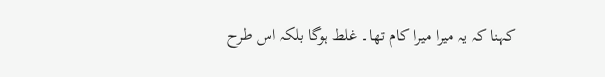کہنا کہ یہ میرا میرا کام تھا۔ غلط ہوگا بلکہ اس طرح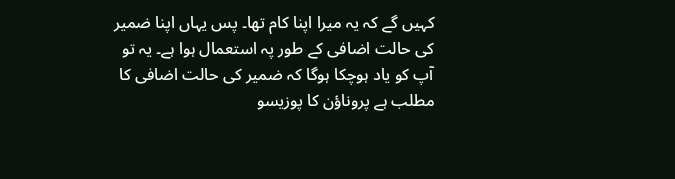کہیں گے کہ یہ میرا اپنا کام تھا۔ پس یہاں اپنا ضمیر کی حالت اضافی کے طور پہ استعمال ہوا ہے۔ یہ تو آپ کو یاد ہوچکا ہوگا کہ ضمیر کی حالت اضافی کا مطلب ہے پروناؤن کا پوزیسو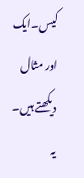کیس۔ایک اور مثال دیکھتے ہیں۔ یہ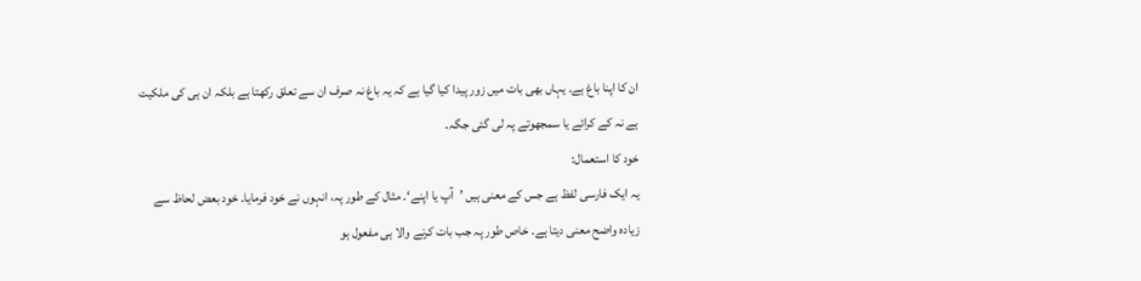ان کا اپنا باغ ہے۔ یہاں بھی بات میں زور پیدا کیا گیا ہے کہ یہ باغ نہ صرف ان سے تعلق رکھتا ہے بلکہ ان ہی کی ملکیت ہے نہ کے کرائے یا سمجھوتے پہ لی گئی جگہ۔
خود کا استعمال:
یہ ایک فارسی لفظ ہے جس کے معنی ہیں ’آپ یا اپنے‘۔ مثال کے طور پہ، انہوں نے خود فرمایا۔ خود بعض لحاظ سے زیادہ واضح معنی دیتا ہے۔ خاص طور پہ جب بات کرنے والا ہی مفعول ہو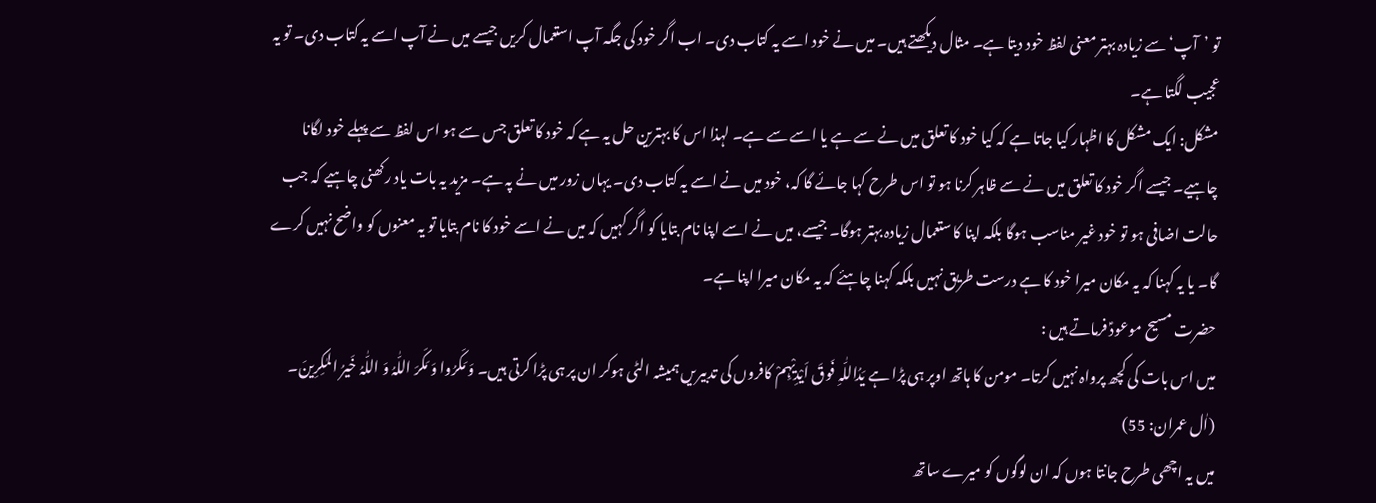تو ’آپ‘ سے زیادہ بہتر معنی لفظ خود دیتا ہے۔ مثال دیکھتے ہیں۔ میں نے خود اسے یہ کتاب دی۔ اب اگر خود کی جگہ آپ استعمال کریں جیسے میں نے آپ اسے یہ کتاب دی۔ تو یہ عجیب لگتا ہے۔
مشکل: ایک مشکل کا اظہار کیا جاتا ہے کہ کیا خود کا تعلق میں نے سے ہے یا اسے سے ہے۔ لہذا اس کا بہترین حل یہ ہے کہ خود کا تعلق جس سے ہو اس لفظ سے پہلے خود لگانا چاہیے۔ جیسے اگر خود کا تعلق میں نے سے ظاہر کرنا ہو تو اس طرح کہا جائے گا کہ، خود میں نے اسے یہ کتاب دی۔ یہاں زور میں نے پہ ہے۔ مزید یہ بات یاد رکھنی چاہیے کہ جب حالت اضافی ہو تو خود غیر مناسب ہوگا بلکہ اپنا کا ستعمال زیادہ بہتر ہوگا۔ جیسے، میں نے اسے اپنا نام بتایا کو اگر کہیں کہ میں نے اسے خود کا نام بتایا تو یہ معنوں کو واضح نہیں کرے گا۔ یا یہ کہنا کہ یہ مکان میرا خود کا ہے درست طریق نہیں بلکہ کہنا چاہئے کہ یہ مکان میرا اپنا ہے۔
حضرت مسیح موعودؑ فرماتے ہیں :
میں اس بات کی کچھ پرواہ نہیں کرتا۔ مومن کا ہاتھ اوپر ہی پڑا ہے یَدُاللّٰہِ فَوقَ اَیْدِیْہِمْ کافروں کی تدبیریں ہمیشہ الٹی ہوکر ان پر ہی پڑا کرتی ہیں۔ وَ مَکَرُوا وَ مَکَرَ اللّٰہُ وَ اللّٰہُ خَیرُ المٰکِرِینَ۔
(اٰل عمران: 55)
میں یہ اچھی طرح جانتا ہوں کہ ان لوگوں کو میرے ساتھ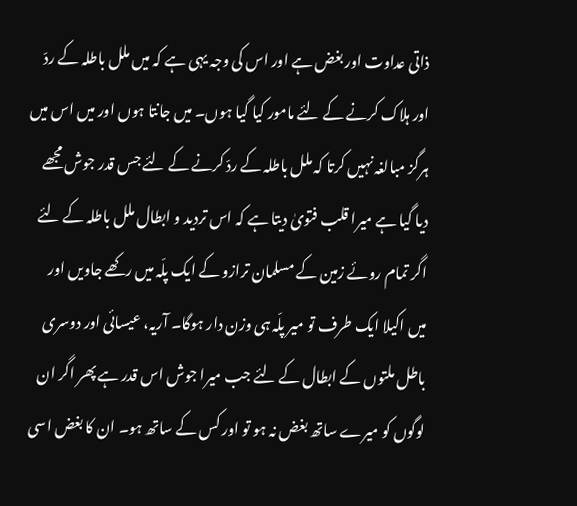ذاتی عداوت اور بغض ہے اور اس کی وجہ یہی ہے کہ میں ملل باطلہ کے ردّ اور ہلاک کرنے کے لئے مامور کیا گیا ہوں۔ میں جانتا ہوں اور میں اس میں ہرگز مبالغہ نہیں کرتا کہ ملل باطلہ کے ردّ کرنے کے لئے جس قدر جوش مجھے دیا گیا ہے میرا قلب فتویٰ دیتا ہے کہ اس تردید و ابطال ملل باطلہ کے لئے اگر تمام روئے زمین کے مسلمان ترازو کے ایک پلّہ میں رکھے جاویں اور میں اکیلا ایک طرف تو میر پلّہ ہی وزن دار ہوگا۔ آریہ، عیسائی اور دوسری باطل ملتوں کے ابطال کے لئے جب میرا جوش اس قدر ہے پھر اگر ان لوگوں کو میرے ساتھ بغض نہ ہو تو اور کس کے ساتھ ہو۔ ان کا بغض اسی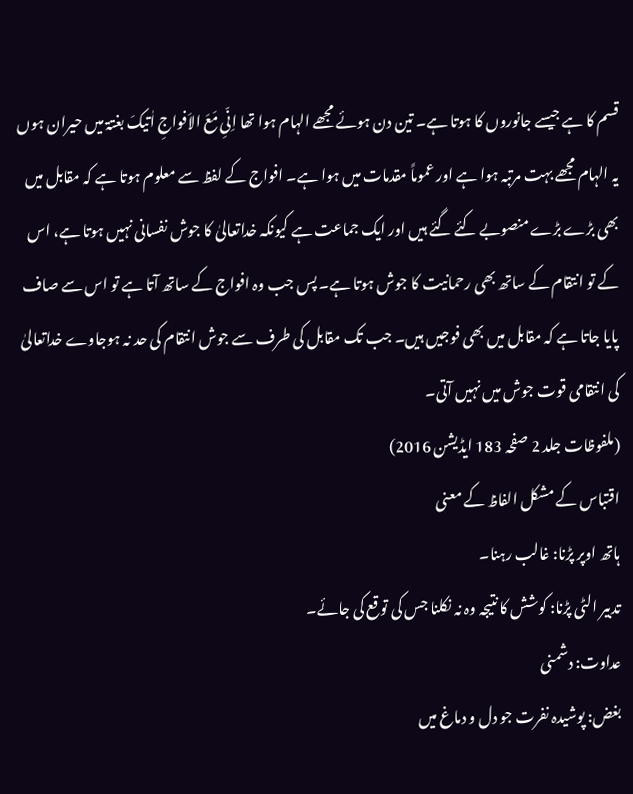قسم کا ہے جیسے جانوروں کا ہوتا ہے۔ تین دن ہوئے مجھے الہام ہوا تھا اِنّیِ مَعَ الاَفواجِ اٰتیکَ بغتۃ میں حیران ہوں یہ الہام مجھے بہت مرتبہ ہوا ہے اور عموماً مقدمات میں ہوا ہے۔ افواج کے لفظ سے معلوم ہوتا ہے کہ مقابل میں بھی بڑے بڑے منصوبے کئے گئے ہیں اور ایک جماعت ہے کیونکہ خداتعالیٰ کا جوش نفسانی نہیں ہوتا ہے، اس کے تو انتقام کے ساتھ بھی رحمانیت کا جوش ہوتا ہے۔ پس جب وہ افواج کے ساتھ آتا ہے تو اس سے صاف پایا جاتا ہے کہ مقابل میں بھی فوجیں ہیں۔ جب تک مقابل کی طرف سے جوش انتقام کی حد نہ ہوجاوے خداتعالیٰ کی انتقامی قوت جوش میں نہیں آتی۔
(ملفوظات جلد 2 صفحہ 183 ایڈیشن 2016)
اقتباس کے مشکل الفاظ کے معنی
ہاتھ اوپر پڑنا: غالب رہنا۔
تدبیر الٹی پڑنا: کوشش کا نتیجہ وہ نہ نکلنا جس کی توقع کی جائے۔
عداوت: دشمنی
بغض: پوشیدہ نفرت جو دل و دماغ میں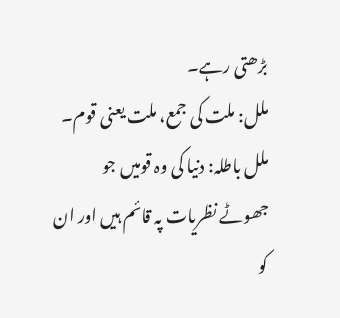بڑھتی رہے۔
ملل: ملت کی جمع، ملت یعنی قوم۔
ملل باطلہ: دنیا کی وہ قومیں جو جھوٹے نظریات پہ قائم ہیں اور ان کو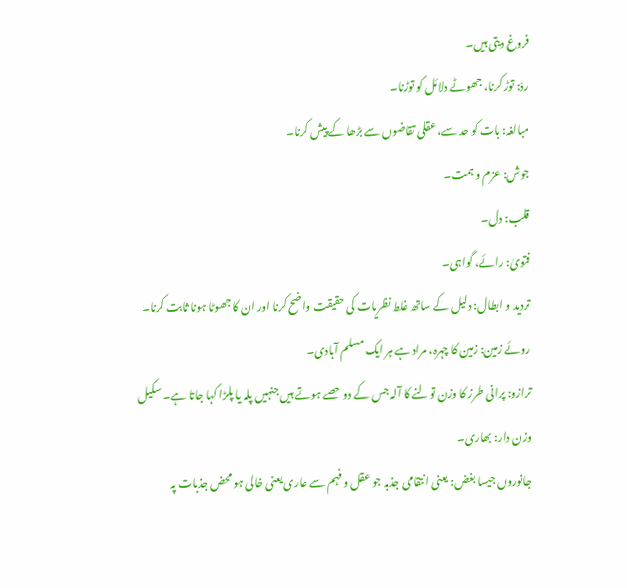فروغ دیتی ہیں۔
ردّ: توڑ کرنا، جھوٹے دلائل کو توڑنا۔
مبالغہ: بات کو حد سے، عقلی تقاضوں سے بڑھا کے پیش کرنا۔
جوش: عزم و ہمت۔
قلب: دل۔
فتویٰ: رائے، گواہی۔
تردید و ابطال: دلیل کے ساتھ غلط نظریات کی حقیقت واضح کرنا اور ان کا جھوٹا ہونا ثابت کرنا۔
روئے زمین: زمین کا چہرہ، مراد ہے ہر ایک مسلم آبادی۔
ترازو: پرانی طرز کا وزن تولنے کا آلہ جس کے دو حصے ہوتے ہیں جنہیں پلہ یا پلڑا کہا جاتا ہے۔ سکیل
وزن دار: بھاری۔
جانوروں جیسا بغض: یعنی انتقامی جذبہ جو عقل و فہم سے عاری یعنی خالی ہو محض جذبات پہ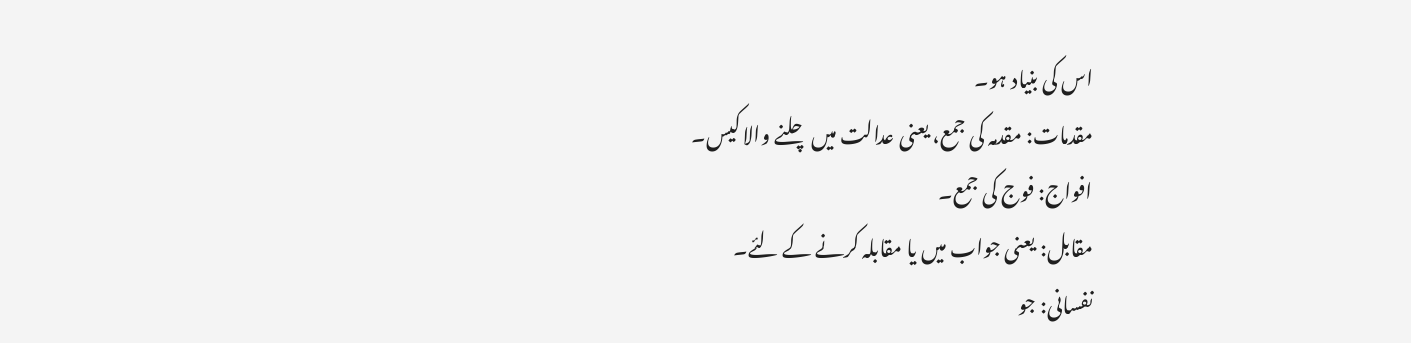اس کی بنیاد ہو۔
مقدمات: مقدمہ کی جمع، یعنی عدالت میں چلنے والا کیس۔
افواج: فوج کی جمع۔
مقابل: یعنی جواب میں یا مقابلہ کرنے کے لئے۔
نفسانی: جو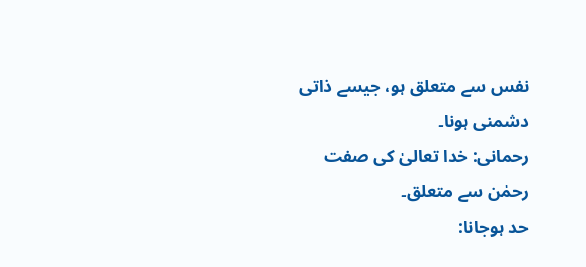نفس سے متعلق ہو، جیسے ذاتی دشمنی ہونا۔
رحمانی: خدا تعالیٰ کی صفت رحمٰن سے متعلق۔
حد ہوجانا: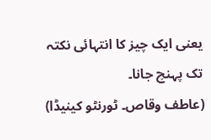یعنی ایک چیز کا انتہائی نکتہ تک پہنچ جانا۔
(عاطف وقاص۔ ٹورنٹو کینیڈا)